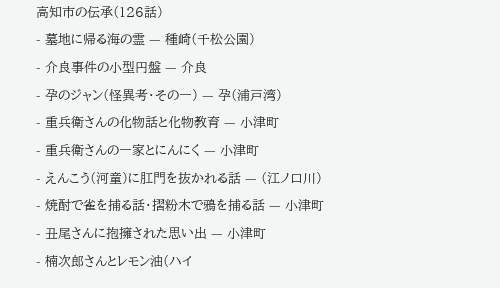高知市の伝承(126話)
- 墓地に帰る海の霊 — 種崎(千松公園)
- 介良事件の小型円盤 — 介良
- 孕のジャン(怪異考・その一) — 孕(浦戸湾)
- 重兵衛さんの化物話と化物教育 — 小津町
- 重兵衛さんの一家とにんにく — 小津町
- えんこう(河童)に肛門を抜かれる話 — (江ノ口川)
- 焼酎で雀を捕る話・摺粉木で鴉を捕る話 — 小津町
- 丑尾さんに抱擁された思い出 — 小津町
- 楠次郎さんとレモン油(ハイ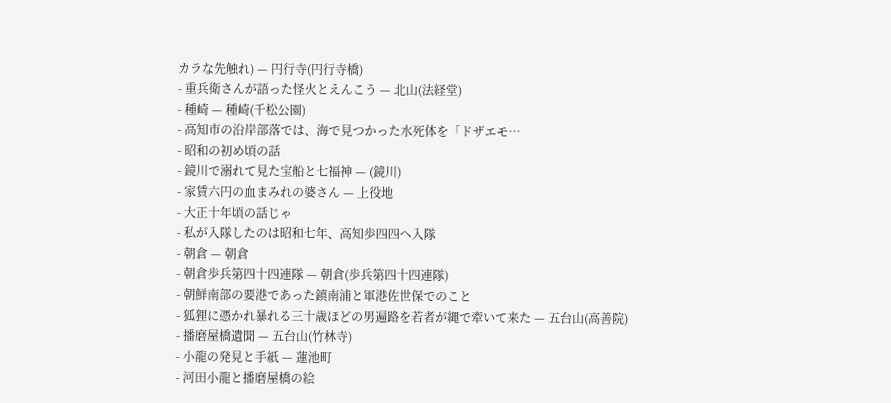カラな先触れ) — 円行寺(円行寺橋)
- 重兵衛さんが語った怪火とえんこう — 北山(法経堂)
- 種崎 — 種崎(千松公園)
- 高知市の沿岸部落では、海で見つかった水死体を「ドザエモ…
- 昭和の初め頃の話
- 鏡川で溺れて見た宝船と七福神 — (鏡川)
- 家賃六円の血まみれの婆さん — 上役地
- 大正十年頃の話じゃ
- 私が入隊したのは昭和七年、高知歩四四へ入隊
- 朝倉 — 朝倉
- 朝倉歩兵第四十四連隊 — 朝倉(歩兵第四十四連隊)
- 朝鮮南部の要港であった鎮南浦と軍港佐世保でのこと
- 狐狸に憑かれ暴れる三十歳ほどの男遍路を若者が縄で牽いて来た — 五台山(高善院)
- 播磨屋橋遺聞 — 五台山(竹林寺)
- 小龍の発見と手紙 — 蓮池町
- 河田小龍と播磨屋橋の絵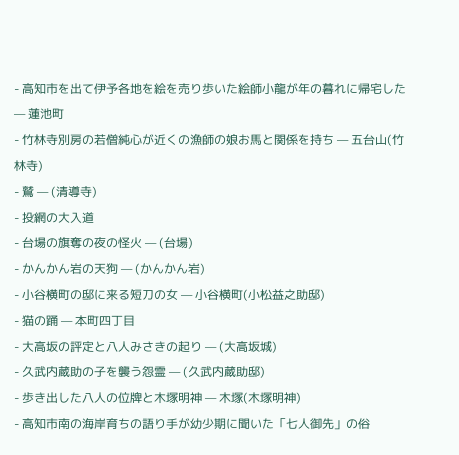- 高知市を出て伊予各地を絵を売り歩いた絵師小龍が年の暮れに帰宅した — 蓮池町
- 竹林寺別房の若僧純心が近くの漁師の娘お馬と関係を持ち — 五台山(竹林寺)
- 鷲 — (清導寺)
- 投網の大入道
- 台場の旗奪の夜の怪火 — (台場)
- かんかん岩の天狗 — (かんかん岩)
- 小谷横町の邸に来る短刀の女 — 小谷横町(小松益之助邸)
- 猫の踊 — 本町四丁目
- 大高坂の評定と八人みさきの起り — (大高坂城)
- 久武内蔵助の子を襲う怨霊 — (久武内蔵助邸)
- 歩き出した八人の位牌と木塚明神 — 木塚(木塚明神)
- 高知市南の海岸育ちの語り手が幼少期に聞いた「七人御先」の俗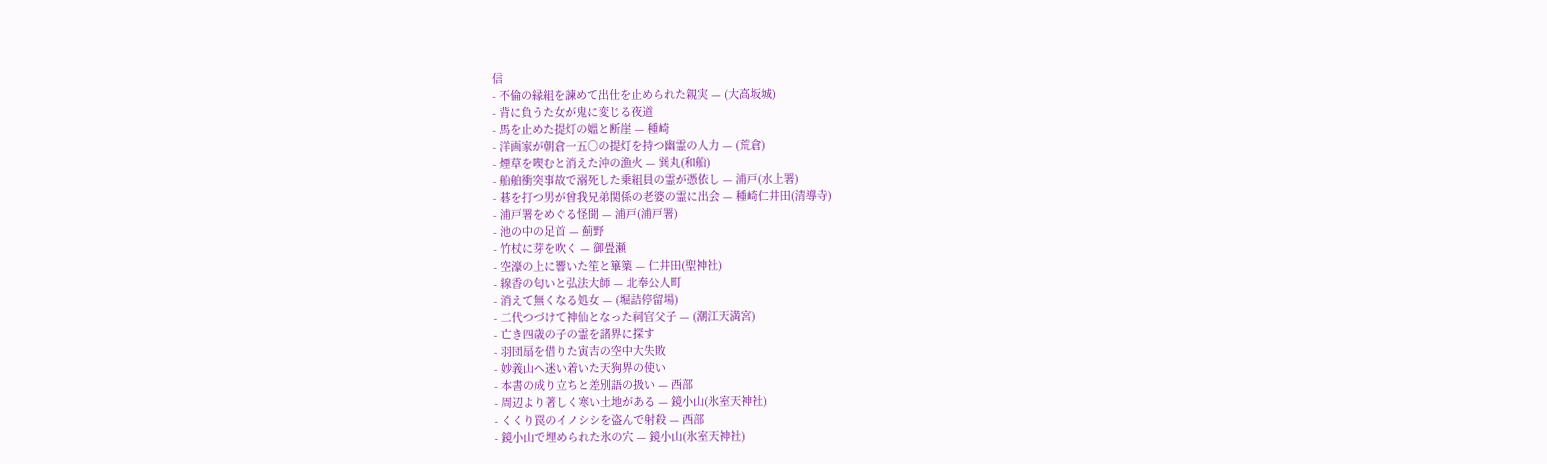信
- 不倫の縁組を諫めて出仕を止められた親実 — (大高坂城)
- 背に負うた女が鬼に変じる夜道
- 馬を止めた提灯の媼と断崖 — 種崎
- 洋画家が朝倉一五○の提灯を持つ幽霊の人力 — (荒倉)
- 煙草を喫むと消えた沖の漁火 — 巽丸(和船)
- 船舶衝突事故で溺死した乗組員の霊が憑依し — 浦戸(水上署)
- 碁を打つ男が曾我兄弟関係の老婆の霊に出会 — 種崎仁井田(清導寺)
- 浦戸署をめぐる怪聞 — 浦戸(浦戸署)
- 池の中の足首 — 薊野
- 竹杖に芽を吹く — 御畳瀬
- 空濠の上に響いた笙と篳篥 — 仁井田(聖神社)
- 線香の匂いと弘法大師 — 北奉公人町
- 消えて無くなる処女 — (堀詰停留場)
- 二代つづけて神仙となった祠官父子 — (潮江天満宮)
- 亡き四歳の子の霊を諸界に探す
- 羽団扇を借りた寅吉の空中大失敗
- 妙義山へ迷い着いた天狗界の使い
- 本書の成り立ちと差別語の扱い — 西部
- 周辺より著しく寒い土地がある — 鏡小山(氷室天神社)
- くくり罠のイノシシを盗んで射殺 — 西部
- 鏡小山で埋められた氷の穴 — 鏡小山(氷室天神社)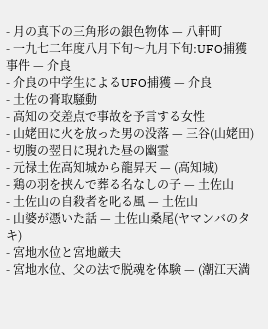- 月の真下の三角形の銀色物体 — 八軒町
- 一九七二年度八月下旬〜九月下旬:UFO捕獲事件 — 介良
- 介良の中学生によるUFO捕獲 — 介良
- 土佐の膏取騒動
- 高知の交差点で事故を予言する女性
- 山姥田に火を放った男の没落 — 三谷(山姥田)
- 切腹の翌日に現れた昼の幽霊
- 元禄土佐高知城から龍昇天 — (高知城)
- 鶏の羽を挟んで葬る名なしの子 — 土佐山
- 土佐山の自殺者を叱る風 — 土佐山
- 山婆が憑いた話 — 土佐山桑尾(ヤマンバのタキ)
- 宮地水位と宮地厳夫
- 宮地水位、父の法で脱魂を体験 — (潮江天満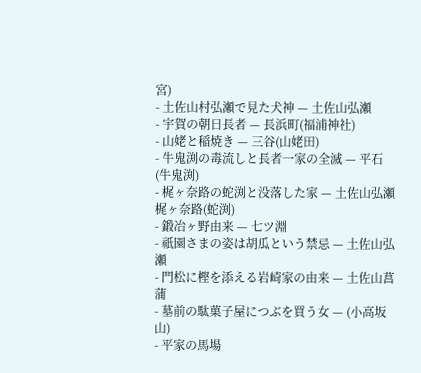宮)
- 土佐山村弘瀬で見た犬神 — 土佐山弘瀬
- 宇賀の朝日長者 — 長浜町(福浦神社)
- 山姥と稲焼き — 三谷(山姥田)
- 牛鬼渕の毒流しと長者一家の全滅 — 平石(牛鬼渕)
- 梶ヶ奈路の蛇渕と没落した家 — 土佐山弘瀬梶ヶ奈路(蛇渕)
- 鍛冶ヶ野由来 — 七ツ淵
- 祇園さまの姿は胡瓜という禁忌 — 土佐山弘瀬
- 門松に樫を添える岩崎家の由来 — 土佐山菖蒲
- 墓前の駄菓子屋につぶを買う女 — (小高坂山)
- 平家の馬場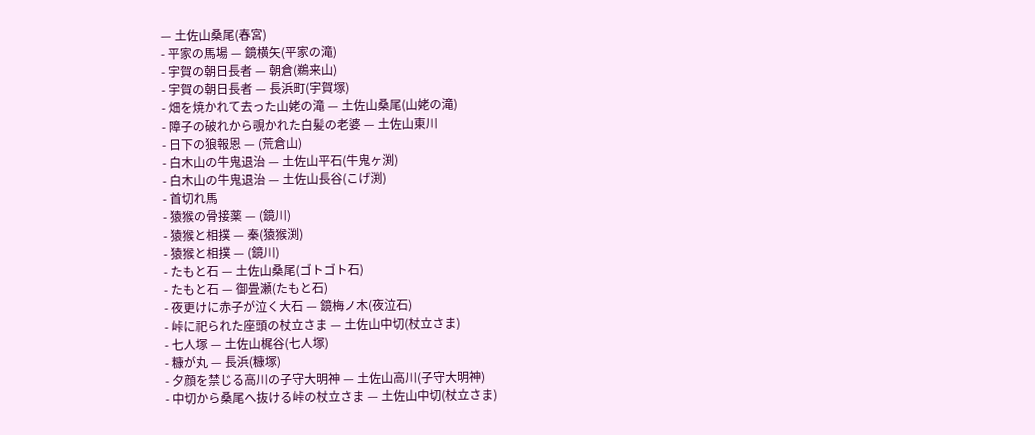— 土佐山桑尾(春宮)
- 平家の馬場 — 鏡横矢(平家の滝)
- 宇賀の朝日長者 — 朝倉(鵜来山)
- 宇賀の朝日長者 — 長浜町(宇賀塚)
- 畑を焼かれて去った山姥の滝 — 土佐山桑尾(山姥の滝)
- 障子の破れから覗かれた白髪の老婆 — 土佐山東川
- 日下の狼報恩 — (荒倉山)
- 白木山の牛鬼退治 — 土佐山平石(牛鬼ヶ渕)
- 白木山の牛鬼退治 — 土佐山長谷(こげ渕)
- 首切れ馬
- 猿猴の骨接薬 — (鏡川)
- 猿猴と相撲 — 秦(猿猴渕)
- 猿猴と相撲 — (鏡川)
- たもと石 — 土佐山桑尾(ゴトゴト石)
- たもと石 — 御畳瀬(たもと石)
- 夜更けに赤子が泣く大石 — 鏡梅ノ木(夜泣石)
- 峠に祀られた座頭の杖立さま — 土佐山中切(杖立さま)
- 七人塚 — 土佐山梶谷(七人塚)
- 糠が丸 — 長浜(糠塚)
- 夕顔を禁じる高川の子守大明神 — 土佐山高川(子守大明神)
- 中切から桑尾へ抜ける峠の杖立さま — 土佐山中切(杖立さま)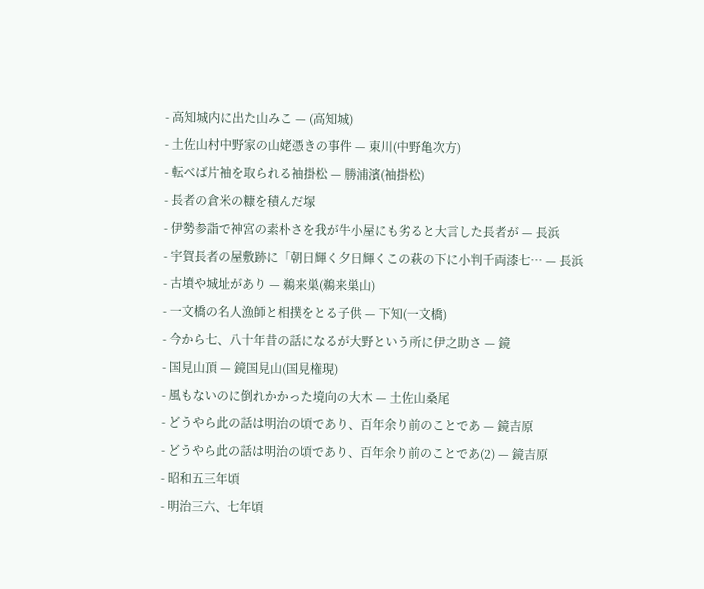- 高知城内に出た山みこ — (高知城)
- 土佐山村中野家の山姥憑きの事件 — 東川(中野亀次方)
- 転べば片袖を取られる袖掛松 — 勝浦濱(袖掛松)
- 長者の倉米の糠を積んだ塚
- 伊勢参詣で神宮の素朴さを我が牛小屋にも劣ると大言した長者が — 長浜
- 宇賀長者の屋敷跡に「朝日輝く夕日輝くこの萩の下に小判千両漆七… — 長浜
- 古墳や城址があり — 鵜来巣(鵜来巣山)
- 一文橋の名人漁師と相撲をとる子供 — 下知(一文橋)
- 今から七、八十年昔の話になるが大野という所に伊之助さ — 鏡
- 国見山頂 — 鏡国見山(国見権現)
- 風もないのに倒れかかった境向の大木 — 土佐山桑尾
- どうやら此の話は明治の頃であり、百年余り前のことであ — 鏡吉原
- どうやら此の話は明治の頃であり、百年余り前のことであ(2) — 鏡吉原
- 昭和五三年頃
- 明治三六、七年頃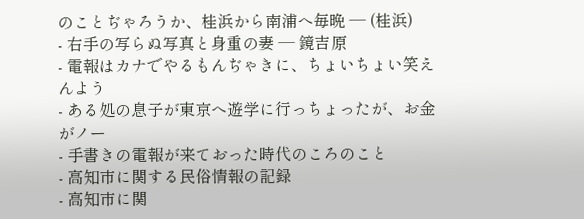のことぢゃろうか、桂浜から南浦へ毎晩 — (桂浜)
- 右手の写らぬ写真と身重の妻 — 鏡吉原
- 電報はカナでやるもんぢゃきに、ちょいちょい笑えんよう
- ある処の息子が東京へ遊学に行っちょったが、お金がノー
- 手書きの電報が来ておった時代のころのこと
- 高知市に関する民俗情報の記録
- 高知市に関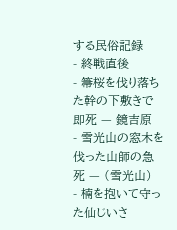する民俗記録
- 終戦直後
- 箒桜を伐り落ちた幹の下敷きで即死 — 鏡吉原
- 雪光山の窓木を伐った山師の急死 — (雪光山)
- 楠を抱いて守った仙じいさ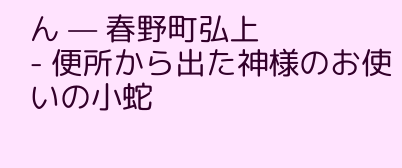ん — 春野町弘上
- 便所から出た神様のお使いの小蛇